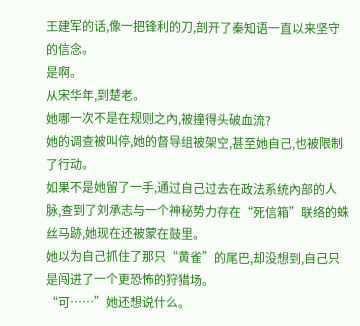王建军的话,像一把锋利的刀,剖开了秦知语一直以来坚守的信念。
是啊。
从宋华年,到楚老。
她哪一次不是在规则之內,被撞得头破血流?
她的调查被叫停,她的督导组被架空,甚至她自己,也被限制了行动。
如果不是她留了一手,通过自己过去在政法系统內部的人脉,查到了刘承志与一个神秘势力存在“死信箱”联络的蛛丝马跡,她现在还被蒙在鼓里。
她以为自己抓住了那只“黄雀”的尾巴,却没想到,自己只是闯进了一个更恐怖的狩猎场。
“可……”她还想说什么。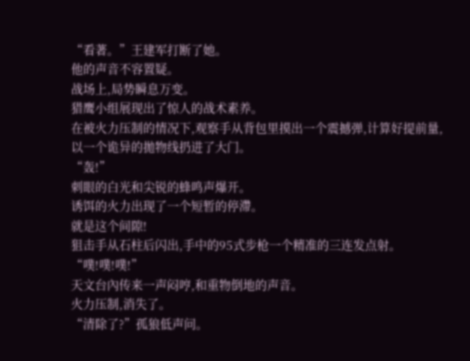“看著。”王建军打断了她。
他的声音不容置疑。
战场上,局势瞬息万变。
猎鹰小组展现出了惊人的战术素养。
在被火力压制的情况下,观察手从背包里摸出一个震撼弹,计算好提前量,以一个诡异的拋物线扔进了大门。
“轰!”
刺眼的白光和尖锐的蜂鸣声爆开。
诱饵的火力出现了一个短暂的停滯。
就是这个间隙!
狙击手从石柱后闪出,手中的95式步枪一个精准的三连发点射。
“噗!噗!噗!”
天文台內传来一声闷哼,和重物倒地的声音。
火力压制,消失了。
“清除了?”孤狼低声问。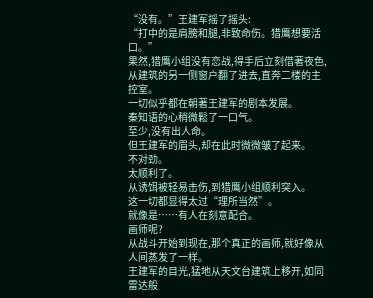“没有。”王建军摇了摇头:
“打中的是肩膀和腿,非致命伤。猎鹰想要活口。”
果然,猎鹰小组没有恋战,得手后立刻借著夜色,从建筑的另一侧窗户翻了进去,直奔二楼的主控室。
一切似乎都在朝著王建军的剧本发展。
秦知语的心稍微鬆了一口气。
至少,没有出人命。
但王建军的眉头,却在此时微微皱了起来。
不对劲。
太顺利了。
从诱饵被轻易击伤,到猎鹰小组顺利突入。
这一切都显得太过“理所当然”。
就像是……有人在刻意配合。
画师呢?
从战斗开始到现在,那个真正的画师,就好像从人间蒸发了一样。
王建军的目光,猛地从天文台建筑上移开,如同雷达般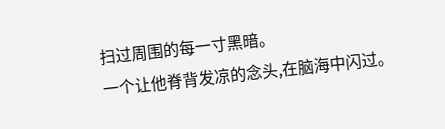扫过周围的每一寸黑暗。
一个让他脊背发凉的念头,在脑海中闪过。